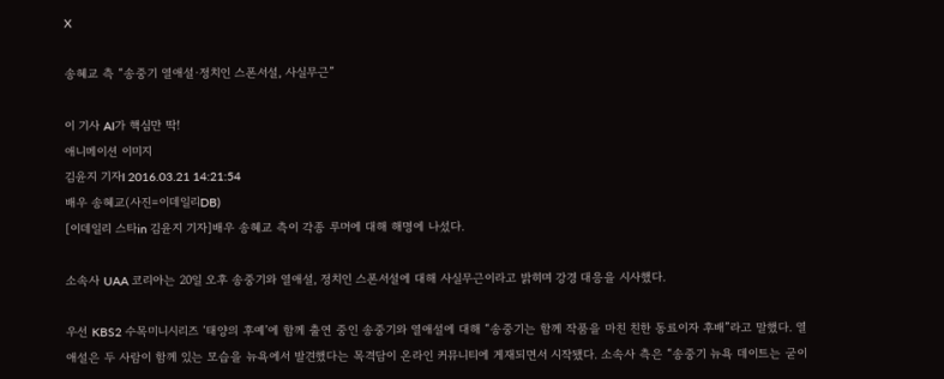X

송혜교 측 “송중기 열애설·정치인 스폰서설, 사실무근”

이 기사 AI가 핵심만 딱!
애니메이션 이미지
김윤지 기자I 2016.03.21 14:21:54
배우 송혜교(사진=이데일리DB)
[이데일리 스타in 김윤지 기자]배우 송혜교 측이 각종 루머에 대해 해명에 나섰다.

소속사 UAA 코리아는 20일 오후 송중기와 열애설, 정치인 스폰서설에 대해 사실무근이라고 밝히며 강경 대응을 시사했다.

우선 KBS2 수목미니시리즈 ‘태양의 후예’에 함께 출연 중인 송중기와 열애설에 대해 “송중기는 함께 작품을 마친 친한 동료이자 후배”라고 말했다. 열애설은 두 사람이 함께 있는 모습을 뉴욕에서 발견했다는 목격담이 온라인 커뮤니티에 게재되면서 시작됐다. 소속사 측은 “송중기 뉴욕 데이트는 굳이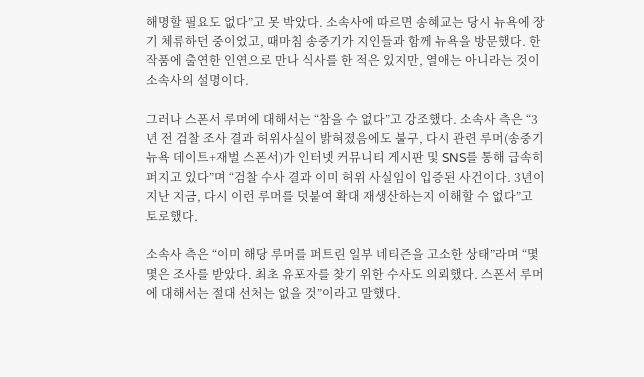해명할 필요도 없다”고 못 박았다. 소속사에 따르면 송혜교는 당시 뉴욕에 장기 체류하던 중이었고, 때마침 송중기가 지인들과 함께 뉴욕을 방문했다. 한 작품에 출연한 인연으로 만나 식사를 한 적은 있지만, 열애는 아니라는 것이 소속사의 설명이다.

그러나 스폰서 루머에 대해서는 “참을 수 없다”고 강조했다. 소속사 측은 “3년 전 검찰 조사 결과 허위사실이 밝혀졌음에도 불구, 다시 관련 루머(송중기 뉴욕 데이트+재벌 스폰서)가 인터넷 커뮤니티 게시판 및 SNS를 통해 급속히 퍼지고 있다”며 “검찰 수사 결과 이미 허위 사실임이 입증된 사건이다. 3년이 지난 지금, 다시 이런 루머를 덧붙여 확대 재생산하는지 이해할 수 없다”고 토로했다.

소속사 측은 “이미 해당 루머를 퍼트린 일부 네티즌을 고소한 상태”라며 “몇몇은 조사를 받았다. 최초 유포자를 찾기 위한 수사도 의뢰했다. 스폰서 루머에 대해서는 절대 선처는 없을 것”이라고 말했다.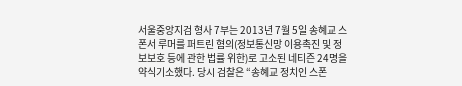서울중앙지검 형사 7부는 2013년 7월 5일 송혜교 스폰서 루머를 퍼트린 혐의(정보통신망 이용촉진 및 정보보호 등에 관한 법률 위한)로 고소된 네티즌 24명을 약식기소했다. 당시 검찰은 “송혜교 정치인 스폰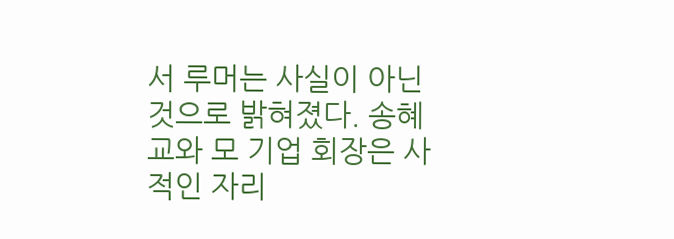서 루머는 사실이 아닌 것으로 밝혀졌다. 송혜교와 모 기업 회장은 사적인 자리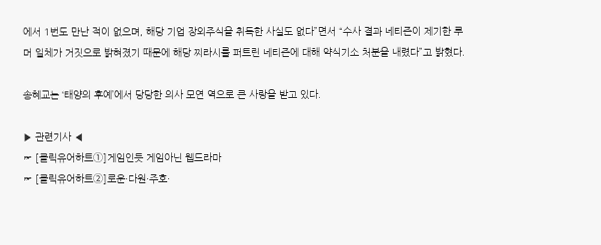에서 1번도 만난 적이 없으며, 해당 기업 장외주식을 취득한 사실도 없다”면서 “수사 결과 네티즌이 제기한 루머 일체가 거짓으로 밝혀졌기 때문에 해당 찌라시를 퍼트린 네티즌에 대해 약식기소 처분을 내렸다”고 밝혔다.

송혜교는 ‘태양의 후예’에서 당당한 의사 모연 역으로 큰 사랑을 받고 있다.

▶ 관련기사 ◀
☞ [클릭유어하트①]게임인듯 게임아닌 웹드라마
☞ [클릭유어하트②]로운·다원·주호·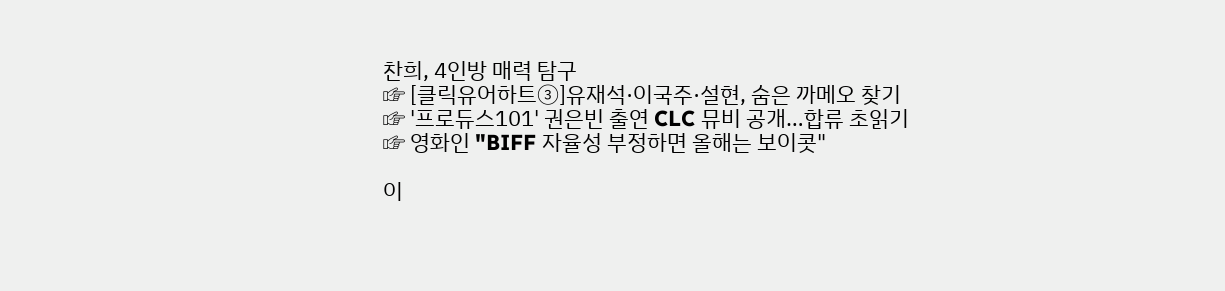찬희, 4인방 매력 탐구
☞ [클릭유어하트③]유재석·이국주·설현, 숨은 까메오 찾기
☞ '프로듀스101' 권은빈 출연 CLC 뮤비 공개…합류 초읽기
☞ 영화인 "BIFF 자율성 부정하면 올해는 보이콧"

이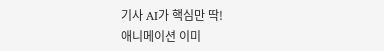기사 AI가 핵심만 딱!
애니메이션 이미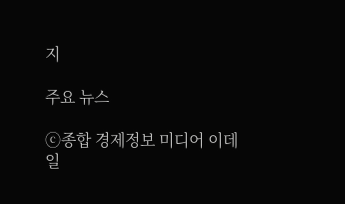지

주요 뉴스

ⓒ종합 경제정보 미디어 이데일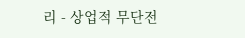리 - 상업적 무단전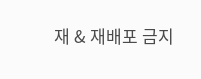재 & 재배포 금지